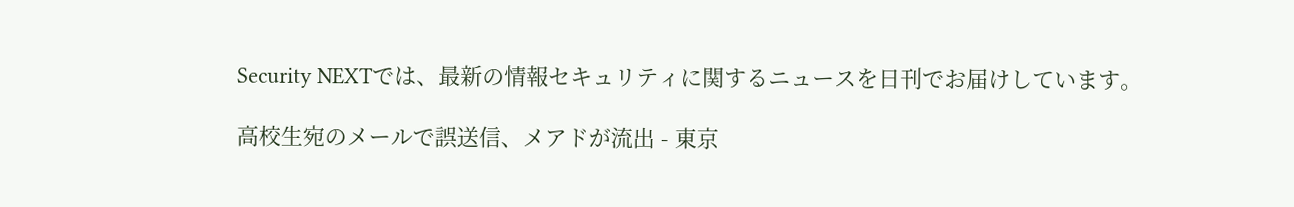Security NEXTでは、最新の情報セキュリティに関するニュースを日刊でお届けしています。

高校生宛のメールで誤送信、メアドが流出 - 東京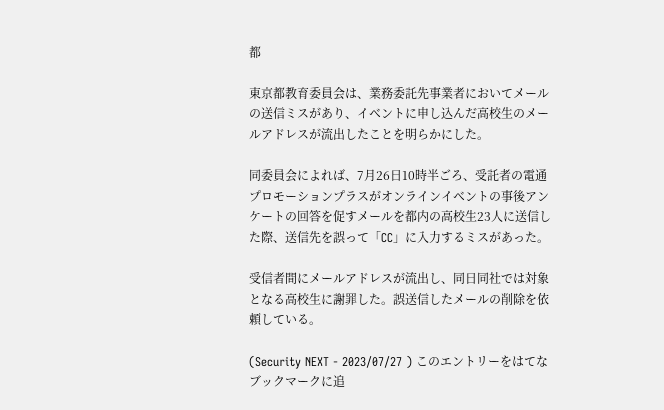都

東京都教育委員会は、業務委託先事業者においてメールの送信ミスがあり、イベントに申し込んだ高校生のメールアドレスが流出したことを明らかにした。

同委員会によれば、7月26日10時半ごろ、受託者の電通プロモーションプラスがオンラインイベントの事後アンケートの回答を促すメールを都内の高校生23人に送信した際、送信先を誤って「CC」に入力するミスがあった。

受信者間にメールアドレスが流出し、同日同社では対象となる高校生に謝罪した。誤送信したメールの削除を依頼している。

(Security NEXT - 2023/07/27 ) このエントリーをはてなブックマークに追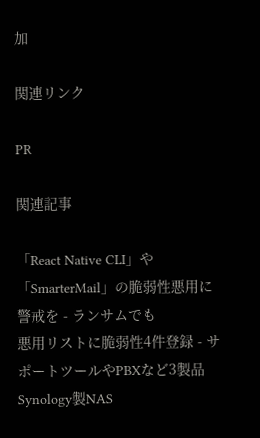加

関連リンク

PR

関連記事

「React Native CLI」や「SmarterMail」の脆弱性悪用に警戒を - ランサムでも
悪用リストに脆弱性4件登録 - サポートツールやPBXなど3製品
Synology製NAS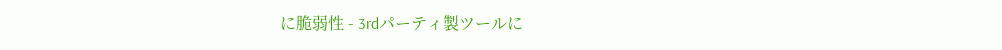に脆弱性 - 3rdパーティ製ツールに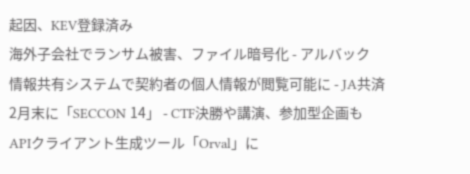起因、KEV登録済み
海外子会社でランサム被害、ファイル暗号化 - アルバック
情報共有システムで契約者の個人情報が閲覧可能に - JA共済
2月末に「SECCON 14」 - CTF決勝や講演、参加型企画も
APIクライアント生成ツール「Orval」に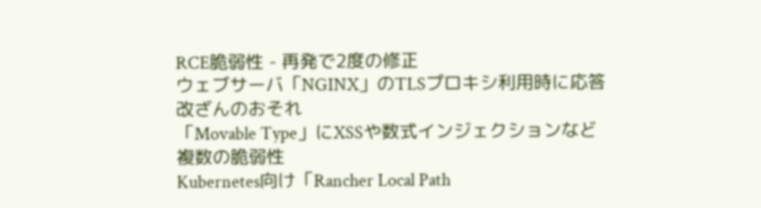RCE脆弱性 - 再発で2度の修正
ウェブサーバ「NGINX」のTLSプロキシ利用時に応答改ざんのおそれ
「Movable Type」にXSSや数式インジェクションなど複数の脆弱性
Kubernetes向け「Rancher Local Path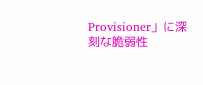Provisioner」に深刻な脆弱性